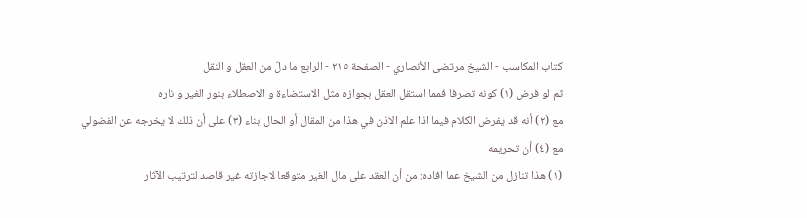كتاب المكاسب - الشيخ مرتضى الأنصاري - الصفحة ٢١٥ - الرابع ما دلّ من العقل و النقل
ثم لو فرض (١) كونه تصرفا فمما استقل العقل بجوازه مثل الاستضاءة و الاصطلاء بنور الغير و ناره
مع (٢) أنه قد يفرض الكلام فيما اذا علم الاذن في هذا من المقال أو الحال بناء (٣) على أن ذلك لا يخرجه عن الفضولي
مع (٤) أن تحريمه
(١) هذا تنازل من الشيخ عما افاده: من أن العقد على مال الغير متوقعا لاجازته غير قاصد لترتيب الآثار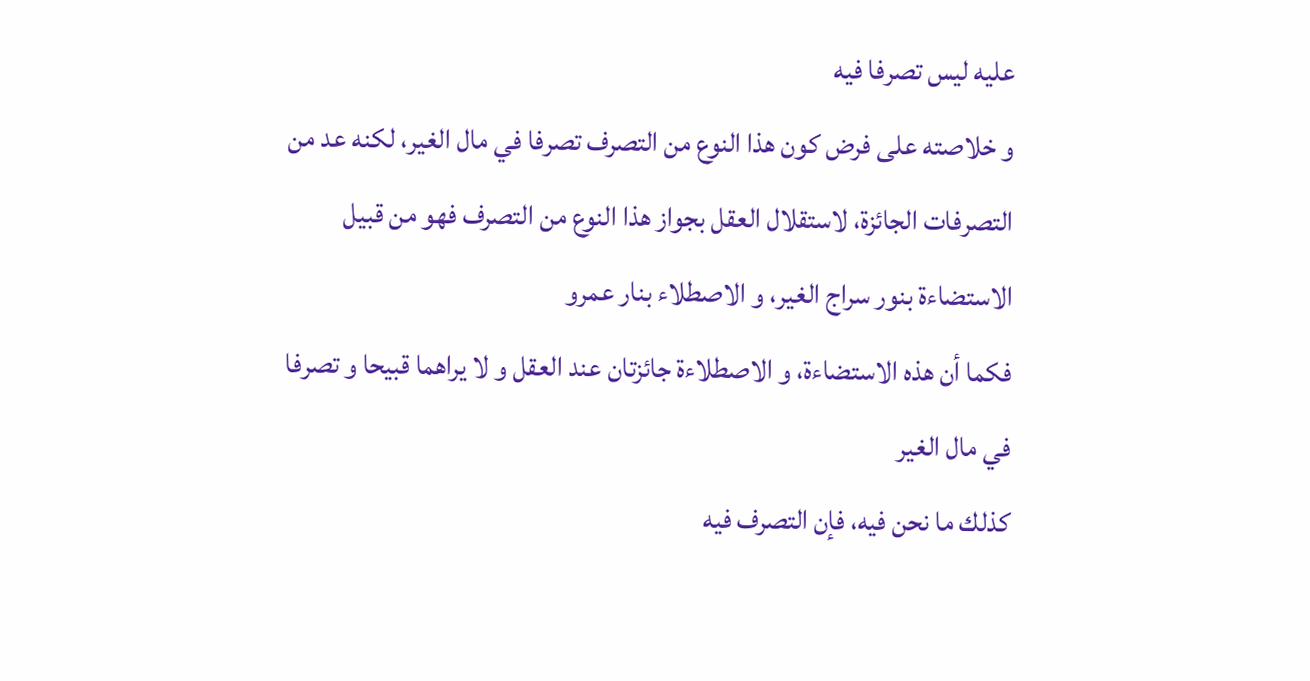عليه ليس تصرفا فيه
و خلاصته على فرض كون هذا النوع من التصرف تصرفا في مال الغير، لكنه عد من التصرفات الجائزة، لاستقلال العقل بجواز هذا النوع من التصرف فهو من قبيل الاستضاءة بنور سراج الغير، و الاصطلاء بنار عمرو
فكما أن هذه الاستضاءة، و الاصطلاءة جائزتان عند العقل و لا يراهما قبيحا و تصرفا في مال الغير
كذلك ما نحن فيه، فإن التصرف فيه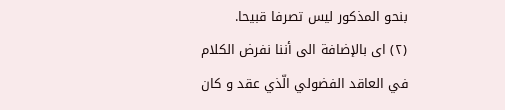بنحو المذكور ليس تصرفا قبيحا.
(٢) اى بالإضافة الى أننا نفرض الكلام في العاقد الفضولي الّذي عقد و كان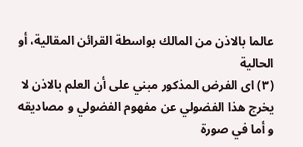عالما بالاذن من المالك بواسطة القرائن المقالية، أو الحالية
(٣) اى الفرض المذكور مبني على أن العلم بالاذن لا يخرج هذا الفضولي عن مفهوم الفضولي و مصاديقه
و أما في صورة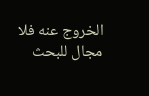الخروج عنه فلا مجال للبحث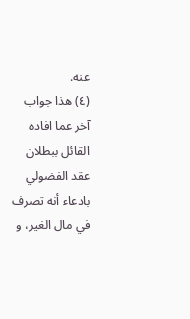عنه.
(٤) هذا جواب آخر عما افاده القائل ببطلان عقد الفضولي بادعاء أنه تصرف في مال الغير، و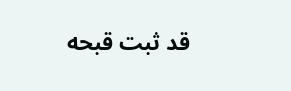قد ثبت قبحه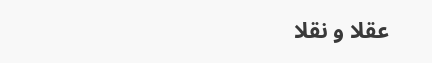عقلا و نقلا